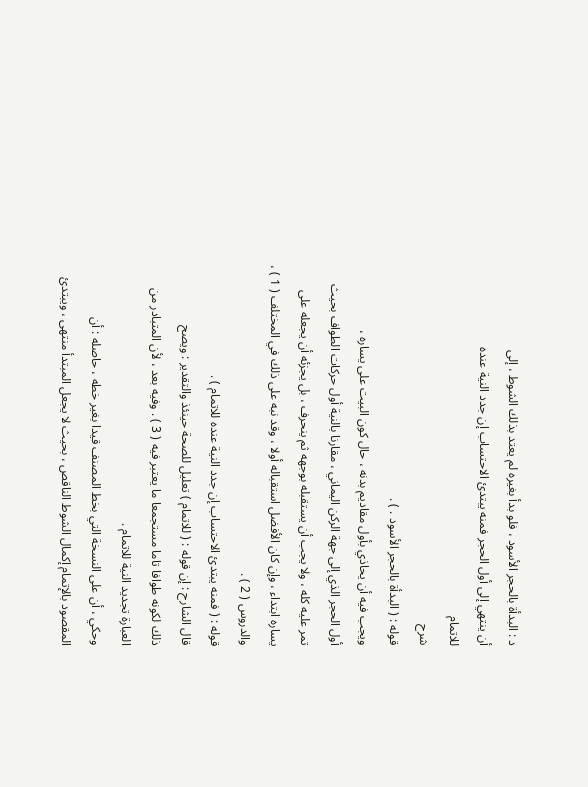د : البدأة بالحجر الأسود ، فلو بدأ بغيره لم يعتد بذلك الشوط ، إلى
أن ينتهي إلى أول الحجر فمنه يبتدئ الاحتساب إن جدد النية عنده
للاتمام
شرح
قوله : ( البدأة بالحجر الأسود . ) .
ويجب فيه أن يحاذي بأول مقاديم بدنه ، حال كون البيت على يساره ،
أول الحجر الذي إلى جهة الركن اليماني ، مقارنا بالنية أول حركات الطواف بحيث
تمر عليه كله ، ولا يجب أن يستقبله بوجهه ثم ينحرف ، بل يجزئه أن يجعله على
يساره ابتداء ، وإن كان الأفضل استقباله أولا ، وقد نبه على ذلك في المختلف ( 1 ) ،
والدروس ( 2 ) .
قوله : ( فمنه يبتدئ الاحتساب إن جدد النية عنده للاتمام ) .
قال الشارح : إن قوله : ( للاتمام ) تعليل للصحة حينئذ والتقدير : ويصح
ذلك لكونه طوافا تاما مستجمعا ما يعتبر فيه ( 3 ) . وفيه بعد ، لأن المتبادر من
العبارة تجديد النية للاتمام .
وحكي ، أن على النسخة التي بخط المصنف قيدا بغير خطه ، حاصله : أن
المقصود بالإتمام إكمال الشوط الناقص ، بحيث لا يجعل المبتدأ منتهى ، ويبتدئ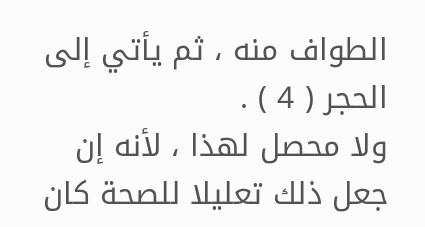الطواف منه ، ثم يأتي إلى الحجر ( 4 ) .
ولا محصل لهذا ، لأنه إن جعل ذلك تعليلا للصحة كان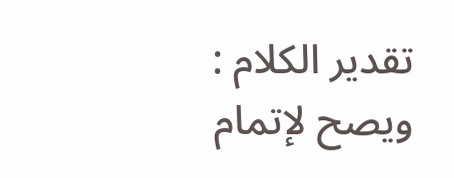تقدير الكلام :
ويصح لإتمام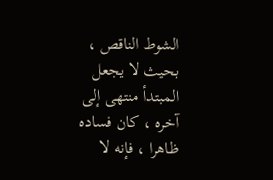الشوط الناقص ، بحيث لا يجعل المبتدأ منتهى إلى آخره ، كان فساده
ظاهرا ، فإنه لا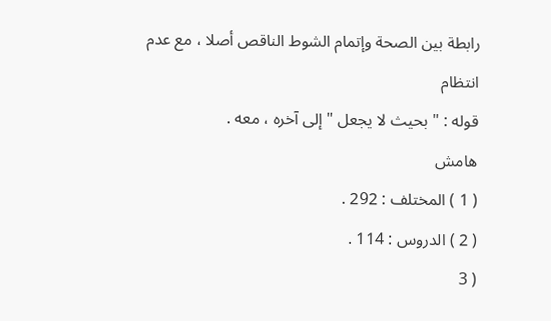رابطة بين الصحة وإتمام الشوط الناقص أصلا ، مع عدم انتظام
قوله : " بحيث لا يجعل " إلى آخره ، معه .
هامش
( 1 ) المختلف : 292 .
( 2 ) الدروس : 114 .
( 3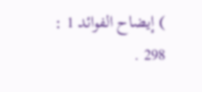) إيضاح الفوائد 1 : 298 .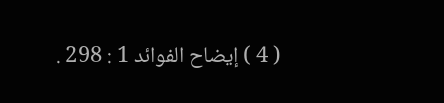( 4 ) إيضاح الفوائد 1 : 298 .